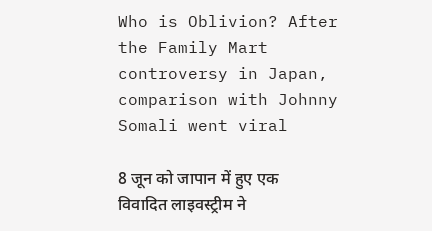Who is Oblivion? After the Family Mart controversy in Japan, comparison with Johnny Somali went viral

8 जून को जापान में हुए एक विवादित लाइवस्ट्रीम ने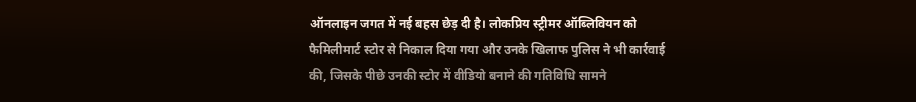ऑनलाइन जगत में नई बहस छेड़ दी है। लोकप्रिय स्ट्रीमर ऑब्लिवियन को फैमिलीमार्ट स्टोर से निकाल दिया गया और उनके खिलाफ पुलिस ने भी कार्रवाई की, जिसके पीछे उनकी स्टोर में वीडियो बनाने की गतिविधि सामने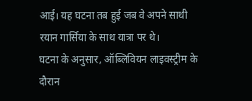आई। यह घटना तब हुई जब वे अपने साथी रयान गार्सिया के साथ यात्रा पर थे।
घटना के अनुसार, ऑब्लिवियन लाइवस्ट्रीम के दौरान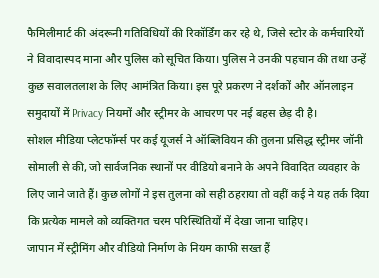फैमिलीमार्ट की अंदरूनी गतिविधियों की रिकॉर्डिंग कर रहे थे, जिसे स्टोर के कर्मचारियों ने विवादास्पद माना और पुलिस को सूचित किया। पुलिस ने उनकी पहचान की तथा उन्हें कुछ सवालतलाश के लिए आमंत्रित किया। इस पूरे प्रकरण ने दर्शकों और ऑनलाइन समुदायों में Privacy नियमों और स्ट्रीमर के आचरण पर नई बहस छेड़ दी है।
सोशल मीडिया प्लेटफॉर्म्स पर कई यूजर्स ने ऑब्लिवियन की तुलना प्रसिद्ध स्ट्रीमर जॉनी सोमाली से की, जो सार्वजनिक स्थानों पर वीडियो बनाने के अपने विवादित व्यवहार के लिए जाने जाते हैं। कुछ लोगों ने इस तुलना को सही ठहराया तो वहीं कई ने यह तर्क दिया कि प्रत्येक मामले को व्यक्तिगत चरम परिस्थितियों में देखा जाना चाहिए।
जापान में स्ट्रीमिंग और वीडियो निर्माण के नियम काफी सख्त हैं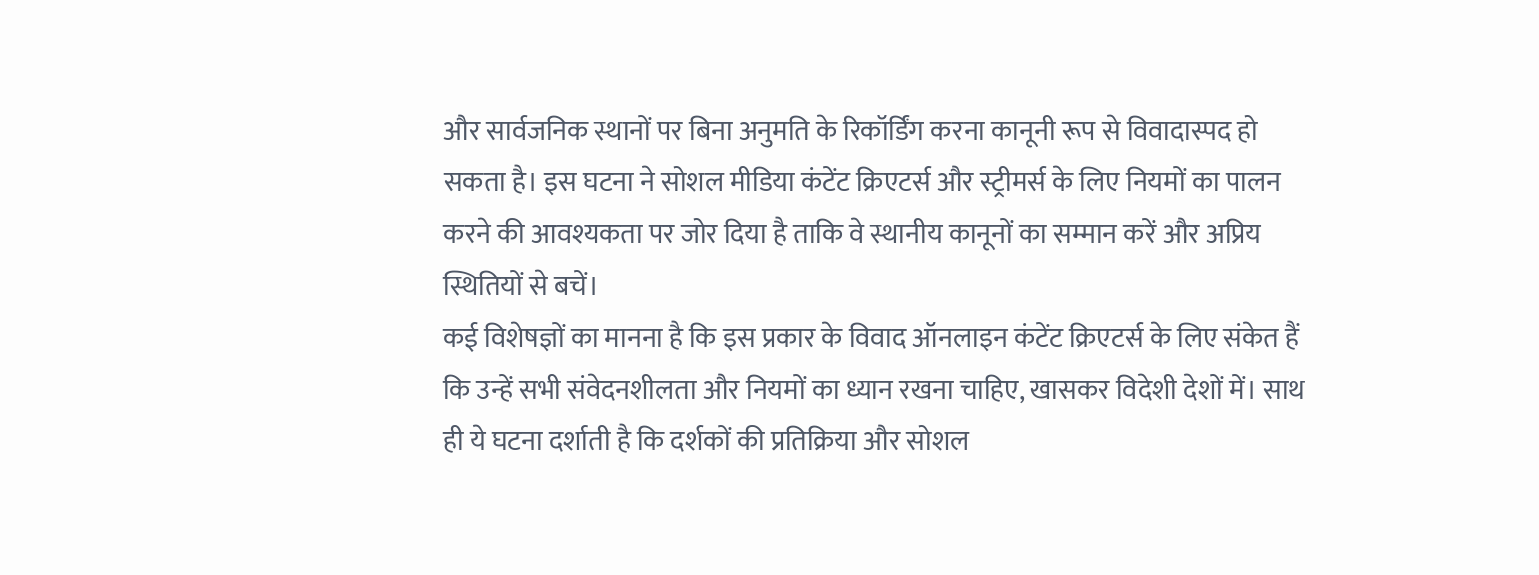और सार्वजनिक स्थानों पर बिना अनुमति के रिकॉर्डिंग करना कानूनी रूप से विवादास्पद हो सकता है। इस घटना ने सोशल मीडिया कंटेंट क्रिएटर्स और स्ट्रीमर्स के लिए नियमों का पालन करने की आवश्यकता पर जोर दिया है ताकि वे स्थानीय कानूनों का सम्मान करें और अप्रिय स्थितियों से बचें।
कई विशेषज्ञों का मानना है कि इस प्रकार के विवाद ऑनलाइन कंटेंट क्रिएटर्स के लिए संकेत हैं कि उन्हें सभी संवेदनशीलता और नियमों का ध्यान रखना चाहिए, खासकर विदेशी देशों में। साथ ही ये घटना दर्शाती है कि दर्शकों की प्रतिक्रिया और सोशल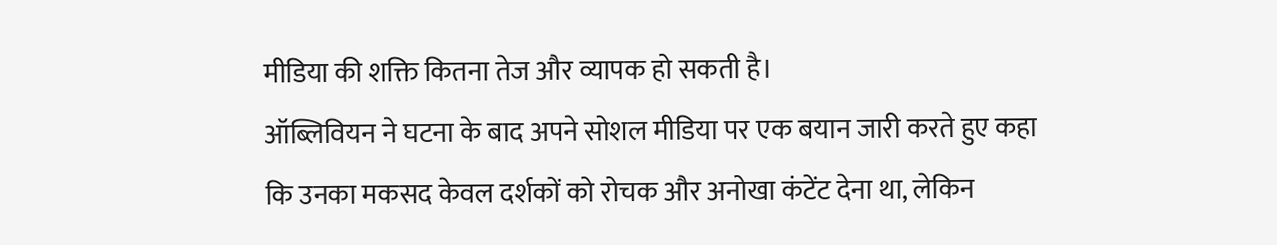मीडिया की शक्ति कितना तेज और व्यापक हो सकती है।
ऑब्लिवियन ने घटना के बाद अपने सोशल मीडिया पर एक बयान जारी करते हुए कहा कि उनका मकसद केवल दर्शकों को रोचक और अनोखा कंटेंट देना था, लेकिन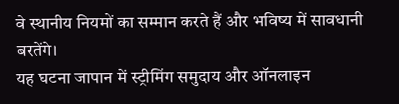वे स्थानीय नियमों का सम्मान करते हैं और भविष्य में सावधानी बरतेंगे।
यह घटना जापान में स्ट्रीमिंग समुदाय और ऑनलाइन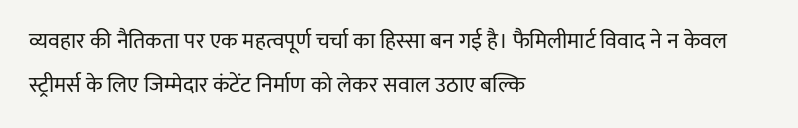व्यवहार की नैतिकता पर एक महत्वपूर्ण चर्चा का हिस्सा बन गई है। फैमिलीमार्ट विवाद ने न केवल स्ट्रीमर्स के लिए जिम्मेदार कंटेंट निर्माण को लेकर सवाल उठाए बल्कि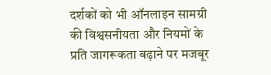दर्शकों को भी ऑनलाइन सामग्री की विश्वसनीयता और नियमों के प्रति जागरूकता बढ़ाने पर मजबूर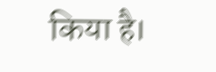किया है।